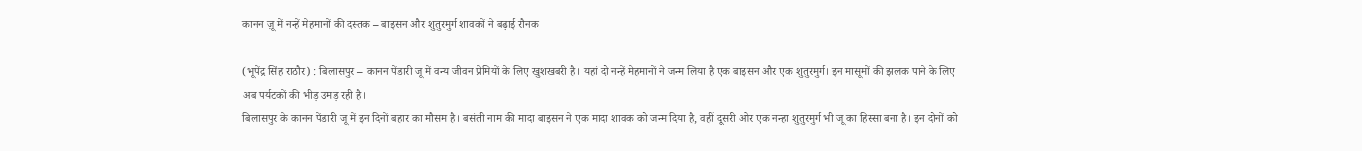कानन ज़ू में नन्हें मेहमानों की दस्तक – बाइसन और शुतुरमुर्ग शावकों ने बढ़ाई रौनक

(भूपेंद्र सिंह राठौर) : बिलासपुर – कानन पेंडारी जू में वन्य जीवन प्रेमियों के लिए खुशखबरी है। यहां दो नन्हें मेहमानों ने जन्म लिया है एक बाइसन और एक शुतुरमुर्ग। इन मासूमों की झलक पाने के लिए अब पर्यटकों की भीड़ उमड़ रही है।
बिलासपुर के कानन पेंडारी जू में इन दिनों बहार का मौसम है। बसंती नाम की मादा बाइसन ने एक मादा शावक को जन्म दिया है, वहीं दूसरी ओर एक नन्हा शुतुरमुर्ग भी जू का हिस्सा बना है। इन दोनों को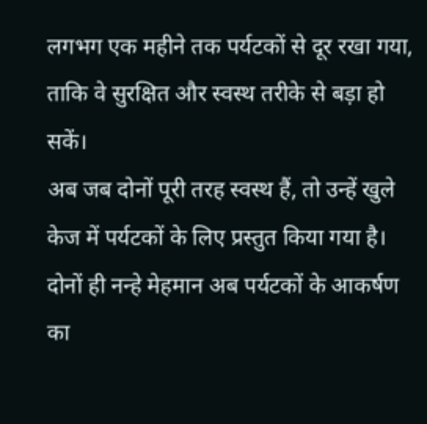लगभग एक महीने तक पर्यटकों से दूर रखा गया, ताकि वे सुरक्षित और स्वस्थ तरीके से बड़ा हो सकें।
अब जब दोनों पूरी तरह स्वस्थ हैं, तो उन्हें खुले केज में पर्यटकों के लिए प्रस्तुत किया गया है। दोनों ही नन्हे मेहमान अब पर्यटकों के आकर्षण का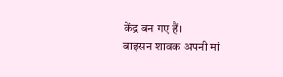केंद्र बन गए हैं।
बाइसन शावक अपनी मां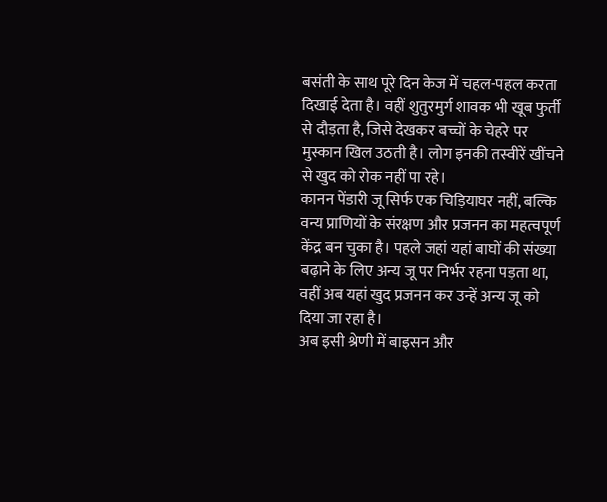बसंती के साथ पूरे दिन केज में चहल-पहल करता दिखाई देता है। वहीं शुतुरमुर्ग शावक भी खूब फुर्ती से दौड़ता है, जिसे देखकर बच्चों के चेहरे पर मुस्कान खिल उठती है। लोग इनकी तस्वीरें खींचने से खुद को रोक नहीं पा रहे।
कानन पेंडारी जू सिर्फ एक चिड़ियाघर नहीं, बल्कि वन्य प्राणियों के संरक्षण और प्रजनन का महत्वपूर्ण केंद्र बन चुका है। पहले जहां यहां बाघों की संख्या बढ़ाने के लिए अन्य जू पर निर्भर रहना पड़ता था, वहीं अब यहां खुद प्रजनन कर उन्हें अन्य जू को दिया जा रहा है।
अब इसी श्रेणी में बाइसन और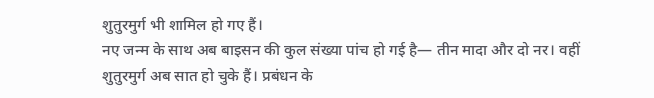शुतुरमुर्ग भी शामिल हो गए हैं।
नए जन्म के साथ अब बाइसन की कुल संख्या पांच हो गई है— तीन मादा और दो नर। वहीं शुतुरमुर्ग अब सात हो चुके हैं। प्रबंधन के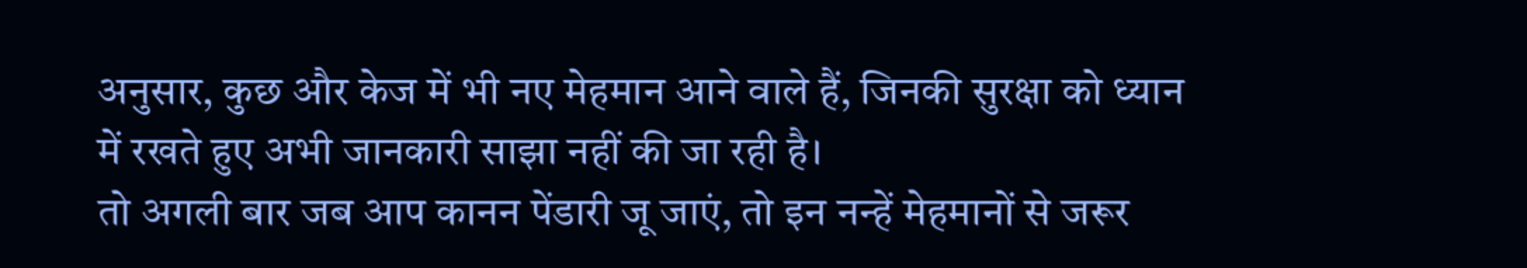अनुसार, कुछ और केज में भी नए मेहमान आने वाले हैं, जिनकी सुरक्षा को ध्यान में रखते हुए अभी जानकारी साझा नहीं की जा रही है।
तो अगली बार जब आप कानन पेंडारी जू जाएं, तो इन नन्हें मेहमानों से जरूर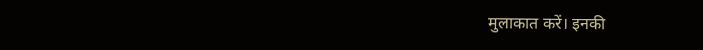मुलाकात करें। इनकी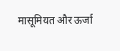मासूमियत और ऊर्जा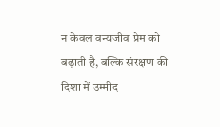न केवल वन्यजीव प्रेम को बढ़ाती है, बल्कि संरक्षण की दिशा में उम्मीद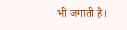भी जगाती है।